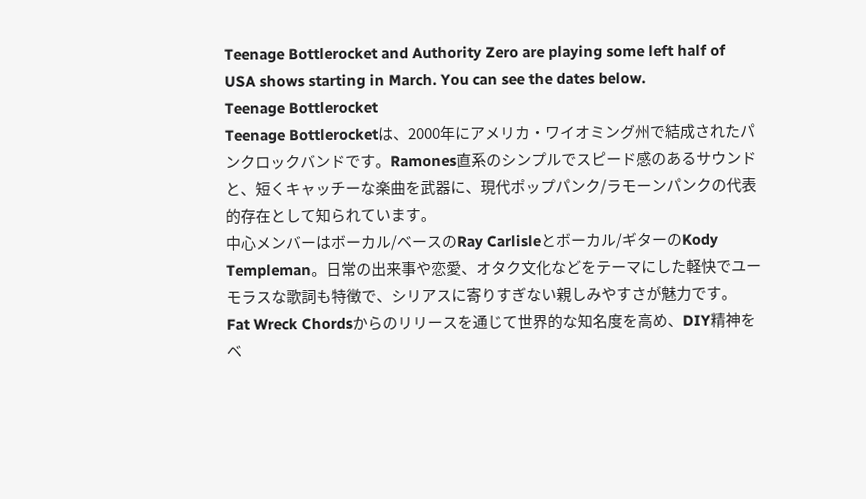Teenage Bottlerocket and Authority Zero are playing some left half of USA shows starting in March. You can see the dates below.
Teenage Bottlerocket
Teenage Bottlerocketは、2000年にアメリカ・ワイオミング州で結成されたパンクロックバンドです。Ramones直系のシンプルでスピード感のあるサウンドと、短くキャッチーな楽曲を武器に、現代ポップパンク/ラモーンパンクの代表的存在として知られています。
中心メンバーはボーカル/ベースのRay Carlisleとボーカル/ギターのKody Templeman。日常の出来事や恋愛、オタク文化などをテーマにした軽快でユーモラスな歌詞も特徴で、シリアスに寄りすぎない親しみやすさが魅力です。
Fat Wreck Chordsからのリリースを通じて世界的な知名度を高め、DIY精神をベ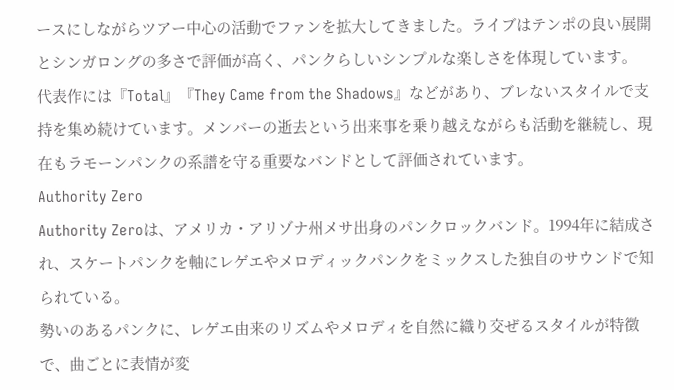ースにしながらツアー中心の活動でファンを拡大してきました。ライブはテンポの良い展開とシンガロングの多さで評価が高く、パンクらしいシンプルな楽しさを体現しています。
代表作には『Total』『They Came from the Shadows』などがあり、ブレないスタイルで支持を集め続けています。メンバーの逝去という出来事を乗り越えながらも活動を継続し、現在もラモーンパンクの系譜を守る重要なバンドとして評価されています。
Authority Zero
Authority Zeroは、アメリカ・アリゾナ州メサ出身のパンクロックバンド。1994年に結成され、スケートパンクを軸にレゲエやメロディックパンクをミックスした独自のサウンドで知られている。
勢いのあるパンクに、レゲエ由来のリズムやメロディを自然に織り交ぜるスタイルが特徴で、曲ごとに表情が変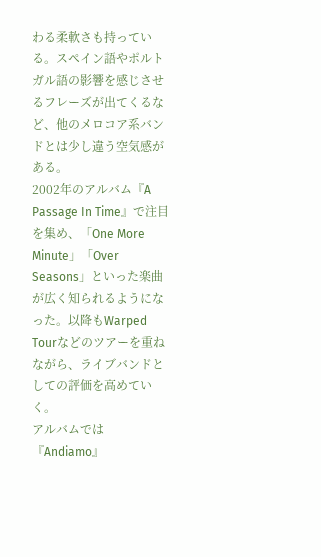わる柔軟さも持っている。スペイン語やポルトガル語の影響を感じさせるフレーズが出てくるなど、他のメロコア系バンドとは少し違う空気感がある。
2002年のアルバム『A Passage In Time』で注目を集め、「One More Minute」「Over Seasons」といった楽曲が広く知られるようになった。以降もWarped Tourなどのツアーを重ねながら、ライブバンドとしての評価を高めていく。
アルバムでは『Andiamo』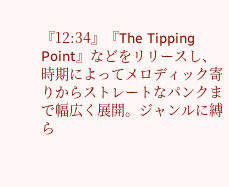『12:34』『The Tipping Point』などをリリースし、時期によってメロディック寄りからストレートなパンクまで幅広く展開。ジャンルに縛ら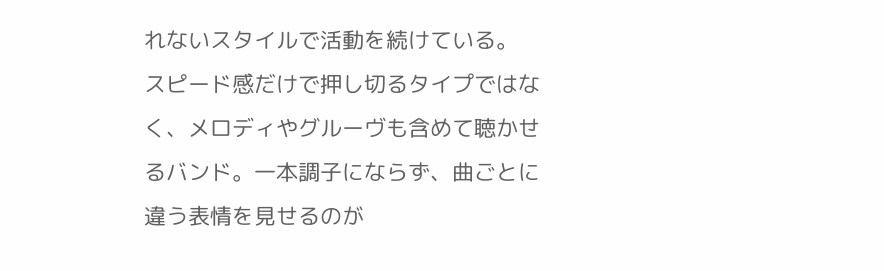れないスタイルで活動を続けている。
スピード感だけで押し切るタイプではなく、メロディやグルーヴも含めて聴かせるバンド。一本調子にならず、曲ごとに違う表情を見せるのが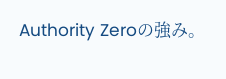Authority Zeroの強み。